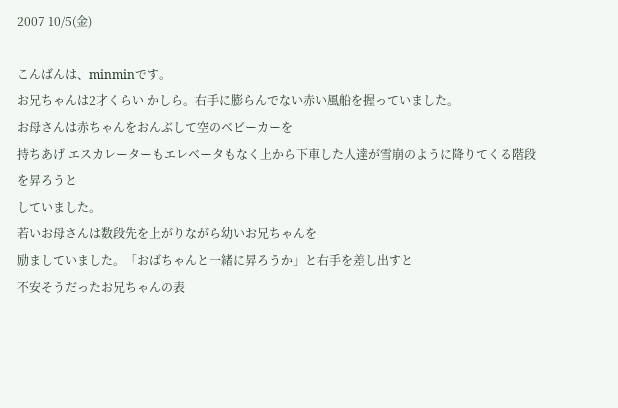2007 10/5(金)

こんばんは、minminです。
お兄ちゃんは2才くらい かしら。右手に膨らんでない赤い風船を握っていました。
お母さんは赤ちゃんをおんぶして空のベビーカーを
持ちあげ エスカレーターもエレベータもなく上から下車した人達が雪崩のように降りてくる階段を昇ろうと
していました。
若いお母さんは数段先を上がりながら幼いお兄ちゃんを
励ましていました。「おばちゃんと一緒に昇ろうか」と右手を差し出すと
不安そうだったお兄ちゃんの表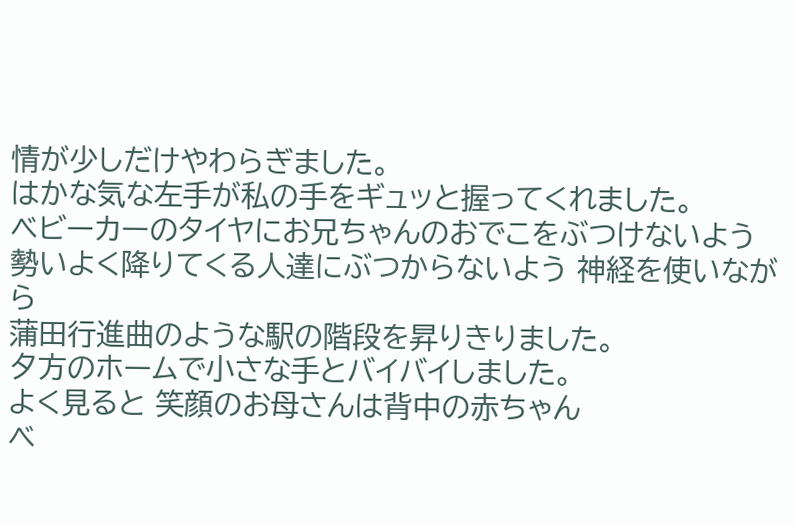情が少しだけやわらぎました。
はかな気な左手が私の手をギュッと握ってくれました。
ベビーカーのタイヤにお兄ちゃんのおでこをぶつけないよう勢いよく降りてくる人達にぶつからないよう 神経を使いながら
蒲田行進曲のような駅の階段を昇りきりました。
夕方のホームで小さな手とバイバイしました。
よく見ると 笑顔のお母さんは背中の赤ちゃん
ベ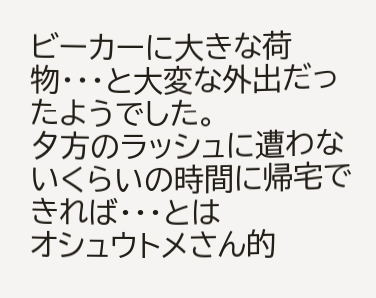ビーカーに大きな荷物・・・と大変な外出だったようでした。
夕方のラッシュに遭わないくらいの時間に帰宅できれば・・・とは
オシュウトメさん的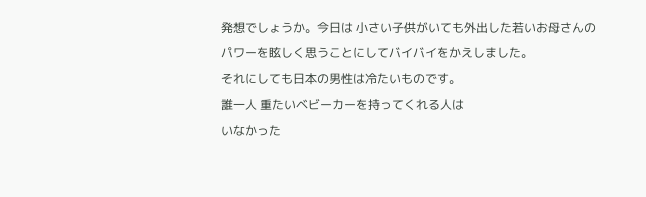発想でしょうか。今日は 小さい子供がいても外出した若いお母さんの
パワーを眩しく思うことにしてバイバイをかえしました。
それにしても日本の男性は冷たいものです。
誰一人 重たいベビーカーを持ってくれる人は
いなかった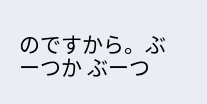のですから。ぶーつか ぶーつ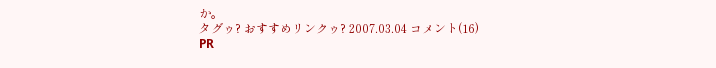か。
タグゥ? おすすめリンクゥ? 2007.03.04 コメント(16)
PR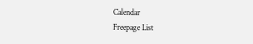Calendar
Freepage List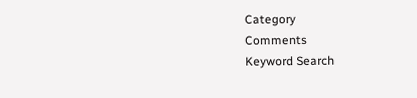Category
Comments
Keyword Search